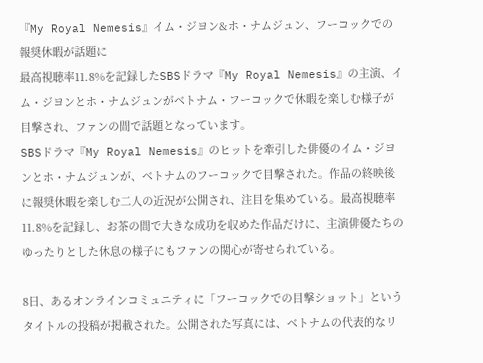『My Royal Nemesis』イム・ジヨン&ホ・ナムジュン、フーコックでの報奨休暇が話題に
最高視聴率11.8%を記録したSBSドラマ『My Royal Nemesis』の主演、イム・ジヨンとホ・ナムジュンがベトナム・フーコックで休暇を楽しむ様子が目撃され、ファンの間で話題となっています。
SBSドラマ『My Royal Nemesis』のヒットを牽引した俳優のイム・ジヨンとホ・ナムジュンが、ベトナムのフーコックで目撃された。作品の終映後に報奨休暇を楽しむ二人の近況が公開され、注目を集めている。最高視聴率11.8%を記録し、お茶の間で大きな成功を収めた作品だけに、主演俳優たちのゆったりとした休息の様子にもファンの関心が寄せられている。

8日、あるオンラインコミュニティに「フーコックでの目撃ショット」というタイトルの投稿が掲載された。公開された写真には、ベトナムの代表的なリ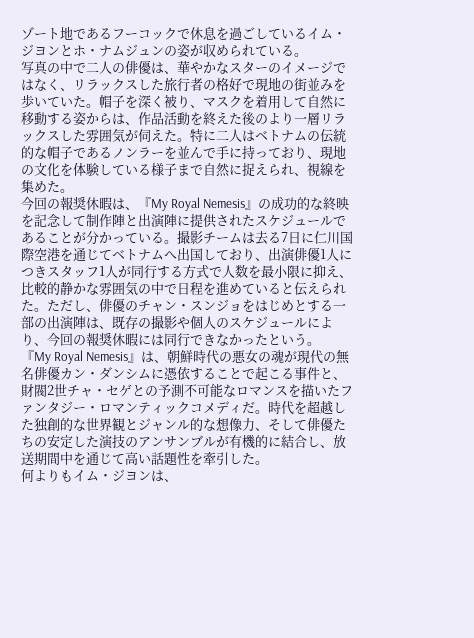ゾート地であるフーコックで休息を過ごしているイム・ジヨンとホ・ナムジュンの姿が収められている。
写真の中で二人の俳優は、華やかなスターのイメージではなく、リラックスした旅行者の格好で現地の街並みを歩いていた。帽子を深く被り、マスクを着用して自然に移動する姿からは、作品活動を終えた後のより一層リラックスした雰囲気が伺えた。特に二人はベトナムの伝統的な帽子であるノンラーを並んで手に持っており、現地の文化を体験している様子まで自然に捉えられ、視線を集めた。
今回の報奨休暇は、『My Royal Nemesis』の成功的な終映を記念して制作陣と出演陣に提供されたスケジュールであることが分かっている。撮影チームは去る7日に仁川国際空港を通じてベトナムへ出国しており、出演俳優1人につきスタッフ1人が同行する方式で人数を最小限に抑え、比較的静かな雰囲気の中で日程を進めていると伝えられた。ただし、俳優のチャン・スンジョをはじめとする一部の出演陣は、既存の撮影や個人のスケジュールにより、今回の報奨休暇には同行できなかったという。
『My Royal Nemesis』は、朝鮮時代の悪女の魂が現代の無名俳優カン・ダンシムに憑依することで起こる事件と、財閥2世チャ・セゲとの予測不可能なロマンスを描いたファンタジー・ロマンティックコメディだ。時代を超越した独創的な世界観とジャンル的な想像力、そして俳優たちの安定した演技のアンサンブルが有機的に結合し、放送期間中を通じて高い話題性を牽引した。
何よりもイム・ジヨンは、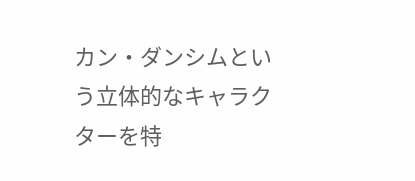カン・ダンシムという立体的なキャラクターを特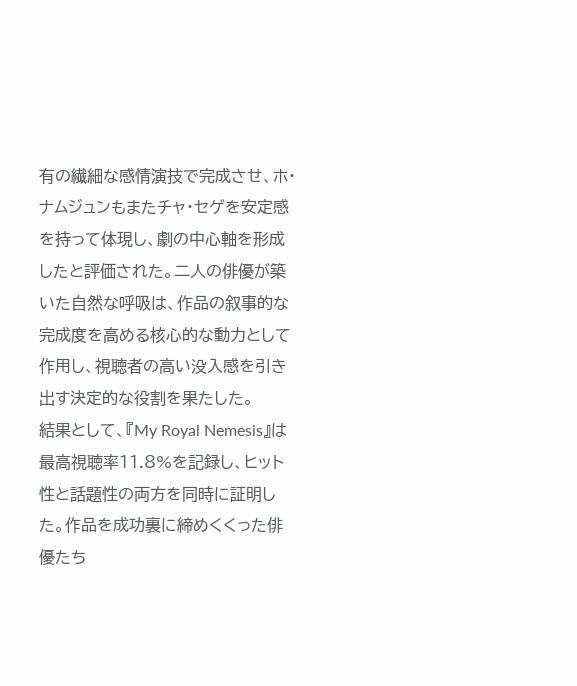有の繊細な感情演技で完成させ、ホ・ナムジュンもまたチャ・セゲを安定感を持って体現し、劇の中心軸を形成したと評価された。二人の俳優が築いた自然な呼吸は、作品の叙事的な完成度を高める核心的な動力として作用し、視聴者の高い没入感を引き出す決定的な役割を果たした。
結果として、『My Royal Nemesis』は最高視聴率11.8%を記録し、ヒット性と話題性の両方を同時に証明した。作品を成功裏に締めくくった俳優たち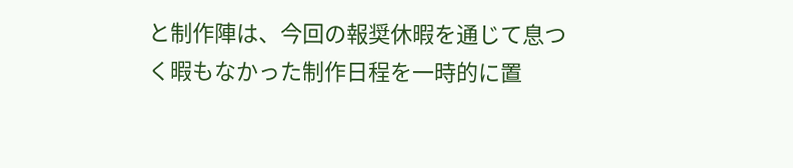と制作陣は、今回の報奨休暇を通じて息つく暇もなかった制作日程を一時的に置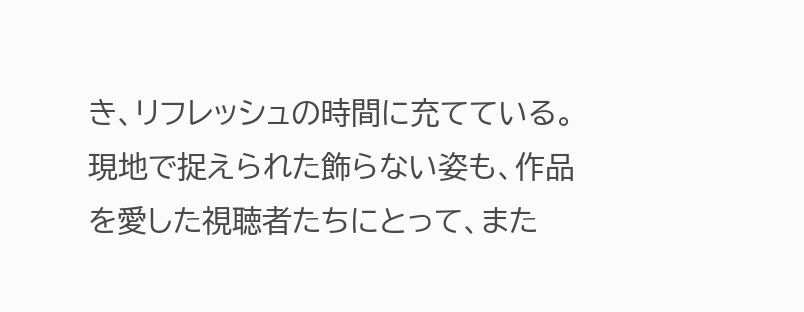き、リフレッシュの時間に充てている。現地で捉えられた飾らない姿も、作品を愛した視聴者たちにとって、また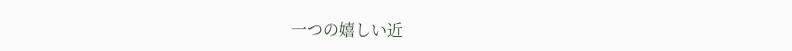一つの嬉しい近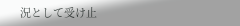況として受け止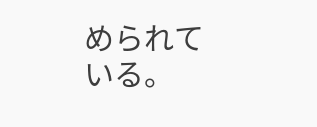められている。